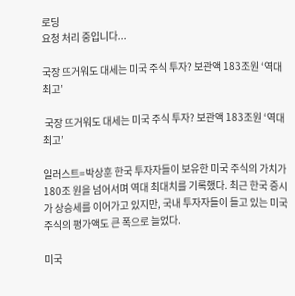로딩
요청 처리 중입니다...

국장 뜨거워도 대세는 미국 주식 투자? 보관액 183조원 ‘역대 최고’

 국장 뜨거워도 대세는 미국 주식 투자? 보관액 183조원 ‘역대 최고’

일러스트=박상훈 한국 투자자들이 보유한 미국 주식의 가치가 180조 원을 넘어서며 역대 최대치를 기록했다. 최근 한국 증시가 상승세를 이어가고 있지만, 국내 투자자들이 들고 있는 미국 주식의 평가액도 큰 폭으로 늘었다.

미국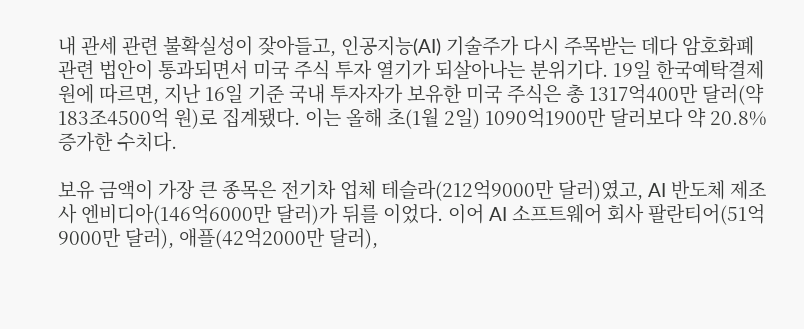내 관세 관련 불확실성이 잦아들고, 인공지능(AI) 기술주가 다시 주목받는 데다 암호화폐 관련 법안이 통과되면서 미국 주식 투자 열기가 되살아나는 분위기다. 19일 한국예탁결제원에 따르면, 지난 16일 기준 국내 투자자가 보유한 미국 주식은 총 1317억400만 달러(약 183조4500억 원)로 집계됐다. 이는 올해 초(1월 2일) 1090억1900만 달러보다 약 20.8% 증가한 수치다.

보유 금액이 가장 큰 종목은 전기차 업체 테슬라(212억9000만 달러)였고, AI 반도체 제조사 엔비디아(146억6000만 달러)가 뒤를 이었다. 이어 AI 소프트웨어 회사 팔란티어(51억9000만 달러), 애플(42억2000만 달러),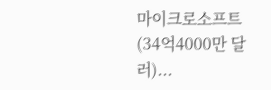마이크로소프트(34억4000만 달러)...